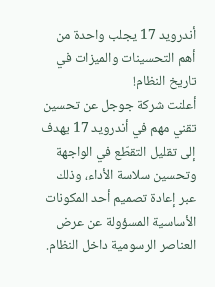أندرويد 17 يجلب واحدة من أهم التحسينات والميزات في تاريخ النظام!
أعلنت شركة جوجل عن تحسين تقني مهم في أندرويد 17 يهدف إلى تقليل التقطّع في الواجهة وتحسين سلاسة الأداء، وذلك عبر إعادة تصميم أحد المكونات الأساسية المسؤولة عن عرض العناصر الرسومية داخل النظام.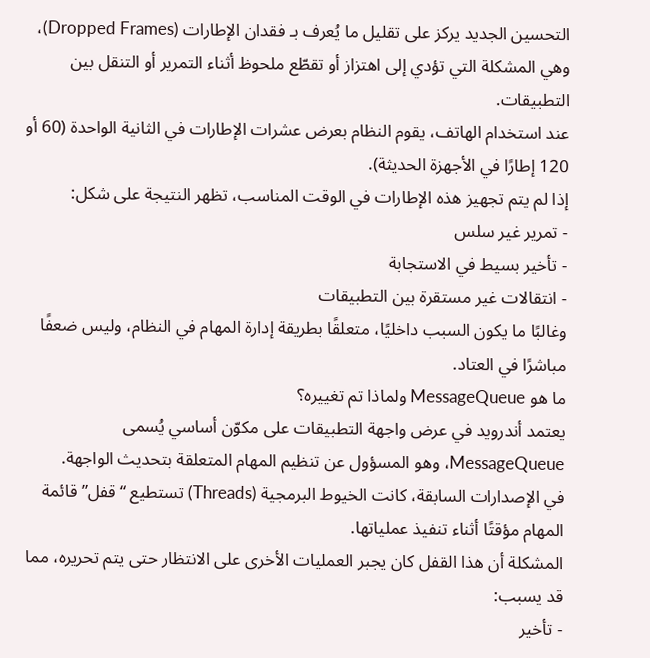التحسين الجديد يركز على تقليل ما يُعرف بـ فقدان الإطارات (Dropped Frames)، وهي المشكلة التي تؤدي إلى اهتزاز أو تقطّع ملحوظ أثناء التمرير أو التنقل بين التطبيقات.
عند استخدام الهاتف، يقوم النظام بعرض عشرات الإطارات في الثانية الواحدة (60 أو 120 إطارًا في الأجهزة الحديثة).
إذا لم يتم تجهيز هذه الإطارات في الوقت المناسب، تظهر النتيجة على شكل:
- تمرير غير سلس
- تأخير بسيط في الاستجابة
- انتقالات غير مستقرة بين التطبيقات
وغالبًا ما يكون السبب داخليًا، متعلقًا بطريقة إدارة المهام في النظام، وليس ضعفًا مباشرًا في العتاد.
ما هو MessageQueue ولماذا تم تغييره؟
يعتمد أندرويد في عرض واجهة التطبيقات على مكوّن أساسي يُسمى MessageQueue، وهو المسؤول عن تنظيم المهام المتعلقة بتحديث الواجهة.
في الإصدارات السابقة، كانت الخيوط البرمجية (Threads) تستطيع “قفل” قائمة المهام مؤقتًا أثناء تنفيذ عملياتها.
المشكلة أن هذا القفل كان يجبر العمليات الأخرى على الانتظار حتى يتم تحريره، مما قد يسبب:
- تأخير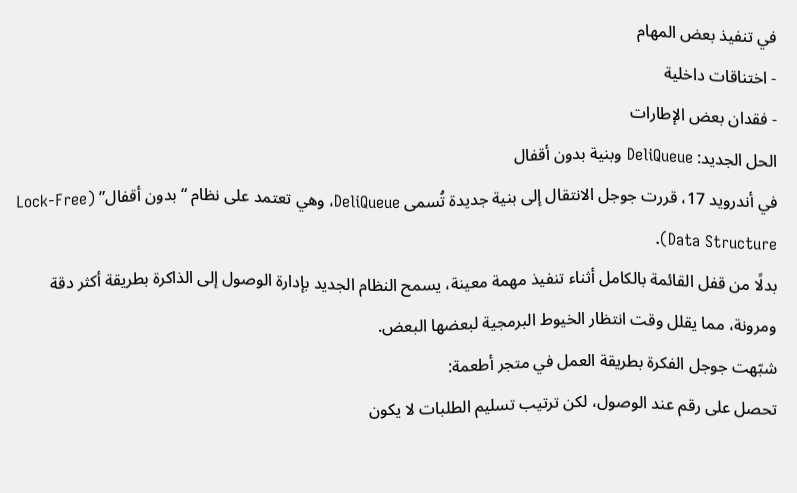في تنفيذ بعض المهام
- اختناقات داخلية
- فقدان بعض الإطارات
الحل الجديد: DeliQueue وبنية بدون أقفال
في أندرويد 17، قررت جوجل الانتقال إلى بنية جديدة تُسمى DeliQueue، وهي تعتمد على نظام “بدون أقفال” (Lock-Free Data Structure).
بدلًا من قفل القائمة بالكامل أثناء تنفيذ مهمة معينة، يسمح النظام الجديد بإدارة الوصول إلى الذاكرة بطريقة أكثر دقة ومرونة، مما يقلل وقت انتظار الخيوط البرمجية لبعضها البعض.
شبّهت جوجل الفكرة بطريقة العمل في متجر أطعمة:
تحصل على رقم عند الوصول، لكن ترتيب تسليم الطلبات لا يكون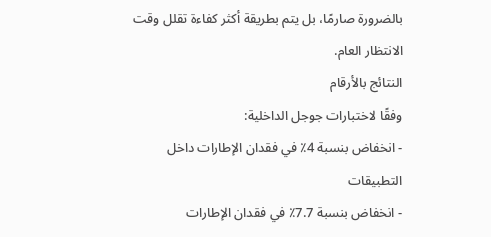بالضرورة صارمًا، بل يتم بطريقة أكثر كفاءة تقلل وقت الانتظار العام.
النتائج بالأرقام
وفقًا لاختبارات جوجل الداخلية:
- انخفاض بنسبة 4٪ في فقدان الإطارات داخل التطبيقات
- انخفاض بنسبة 7.7٪ في فقدان الإطارات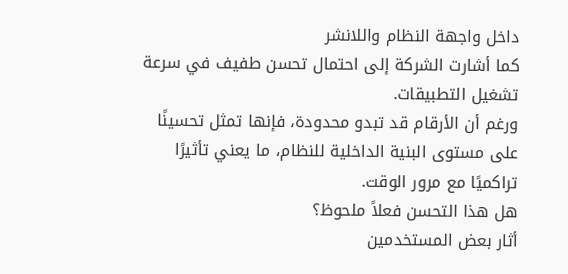داخل واجهة النظام واللانشر
كما أشارت الشركة إلى احتمال تحسن طفيف في سرعة تشغيل التطبيقات.
ورغم أن الأرقام قد تبدو محدودة، فإنها تمثل تحسينًا على مستوى البنية الداخلية للنظام، ما يعني تأثيرًا تراكميًا مع مرور الوقت.
هل هذا التحسن فعلاً ملحوظ؟
أثار بعض المستخدمين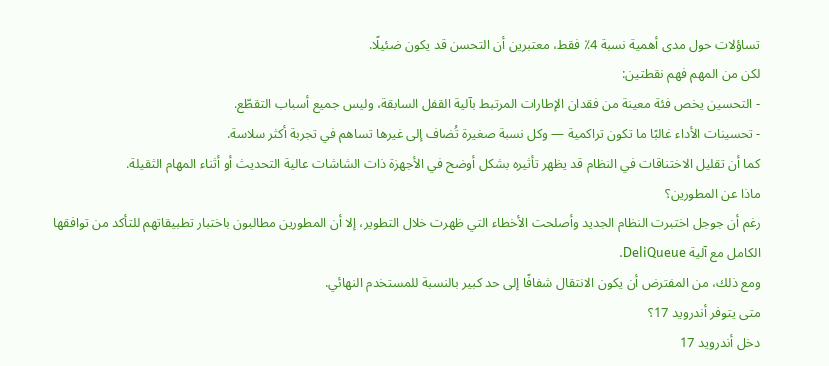تساؤلات حول مدى أهمية نسبة 4٪ فقط، معتبرين أن التحسن قد يكون ضئيلًا.
لكن من المهم فهم نقطتين:
- التحسين يخص فئة معينة من فقدان الإطارات المرتبط بآلية القفل السابقة، وليس جميع أسباب التقطّع.
- تحسينات الأداء غالبًا ما تكون تراكمية — وكل نسبة صغيرة تُضاف إلى غيرها تساهم في تجربة أكثر سلاسة.
كما أن تقليل الاختناقات في النظام قد يظهر تأثيره بشكل أوضح في الأجهزة ذات الشاشات عالية التحديث أو أثناء المهام الثقيلة.
ماذا عن المطورين؟
رغم أن جوجل اختبرت النظام الجديد وأصلحت الأخطاء التي ظهرت خلال التطوير، إلا أن المطورين مطالبون باختبار تطبيقاتهم للتأكد من توافقها الكامل مع آلية DeliQueue.
ومع ذلك، من المفترض أن يكون الانتقال شفافًا إلى حد كبير بالنسبة للمستخدم النهائي.
متى يتوفر أندرويد 17؟
دخل أندرويد 17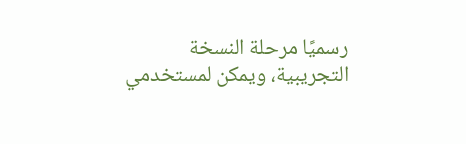رسميًا مرحلة النسخة التجريبية، ويمكن لمستخدمي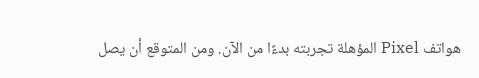هواتف Pixel المؤهلة تجربته بدءًا من الآن. ومن المتوقع أن يصل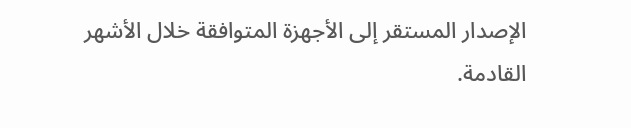الإصدار المستقر إلى الأجهزة المتوافقة خلال الأشهر القادمة.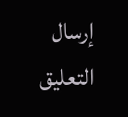إرسال التعليق